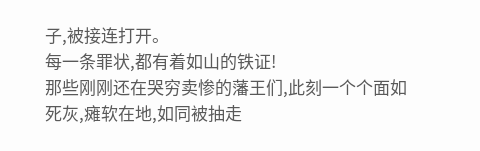子,被接连打开。
每一条罪状,都有着如山的铁证!
那些刚刚还在哭穷卖惨的藩王们,此刻一个个面如死灰,瘫软在地,如同被抽走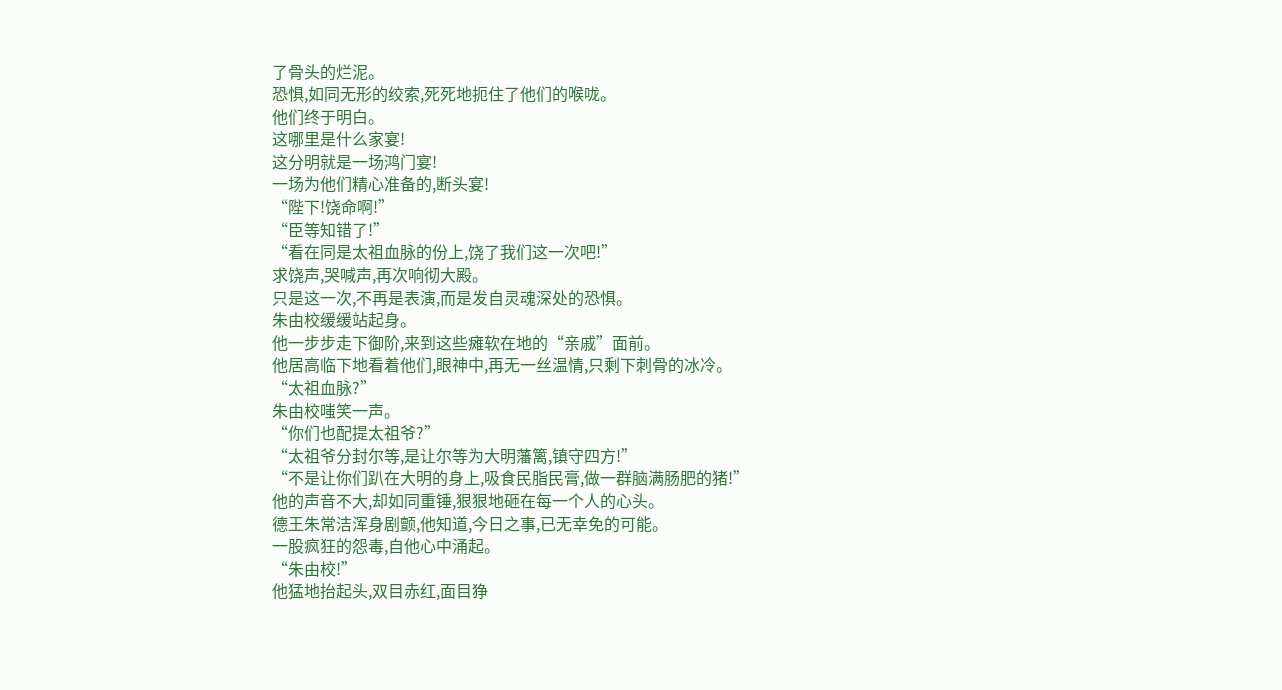了骨头的烂泥。
恐惧,如同无形的绞索,死死地扼住了他们的喉咙。
他们终于明白。
这哪里是什么家宴!
这分明就是一场鸿门宴!
一场为他们精心准备的,断头宴!
“陛下!饶命啊!”
“臣等知错了!”
“看在同是太祖血脉的份上,饶了我们这一次吧!”
求饶声,哭喊声,再次响彻大殿。
只是这一次,不再是表演,而是发自灵魂深处的恐惧。
朱由校缓缓站起身。
他一步步走下御阶,来到这些瘫软在地的“亲戚”面前。
他居高临下地看着他们,眼神中,再无一丝温情,只剩下刺骨的冰冷。
“太祖血脉?”
朱由校嗤笑一声。
“你们也配提太祖爷?”
“太祖爷分封尔等,是让尔等为大明藩篱,镇守四方!”
“不是让你们趴在大明的身上,吸食民脂民膏,做一群脑满肠肥的猪!”
他的声音不大,却如同重锤,狠狠地砸在每一个人的心头。
德王朱常洁浑身剧颤,他知道,今日之事,已无幸免的可能。
一股疯狂的怨毒,自他心中涌起。
“朱由校!”
他猛地抬起头,双目赤红,面目狰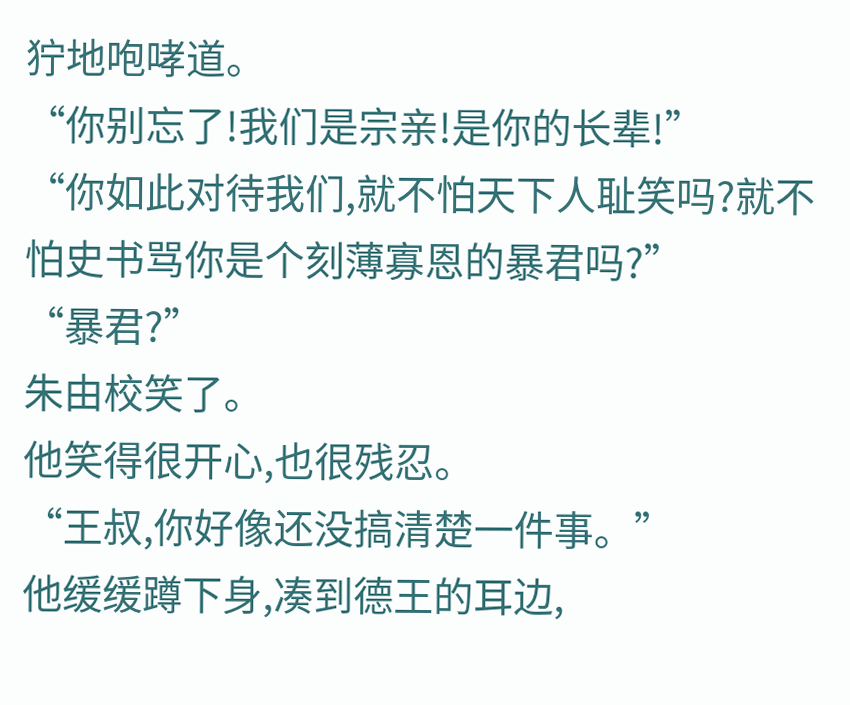狞地咆哮道。
“你别忘了!我们是宗亲!是你的长辈!”
“你如此对待我们,就不怕天下人耻笑吗?就不怕史书骂你是个刻薄寡恩的暴君吗?”
“暴君?”
朱由校笑了。
他笑得很开心,也很残忍。
“王叔,你好像还没搞清楚一件事。”
他缓缓蹲下身,凑到德王的耳边,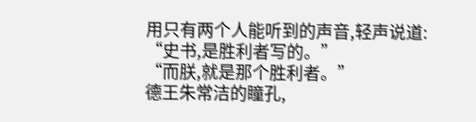用只有两个人能听到的声音,轻声说道:
“史书,是胜利者写的。”
“而朕,就是那个胜利者。”
德王朱常洁的瞳孔,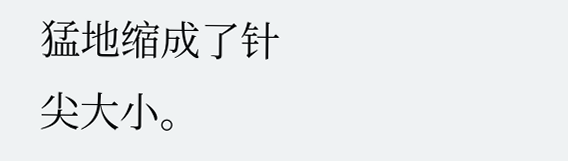猛地缩成了针尖大小。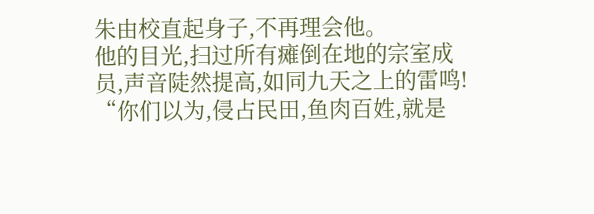朱由校直起身子,不再理会他。
他的目光,扫过所有瘫倒在地的宗室成员,声音陡然提高,如同九天之上的雷鸣!
“你们以为,侵占民田,鱼肉百姓,就是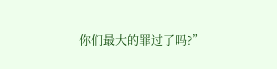你们最大的罪过了吗?”